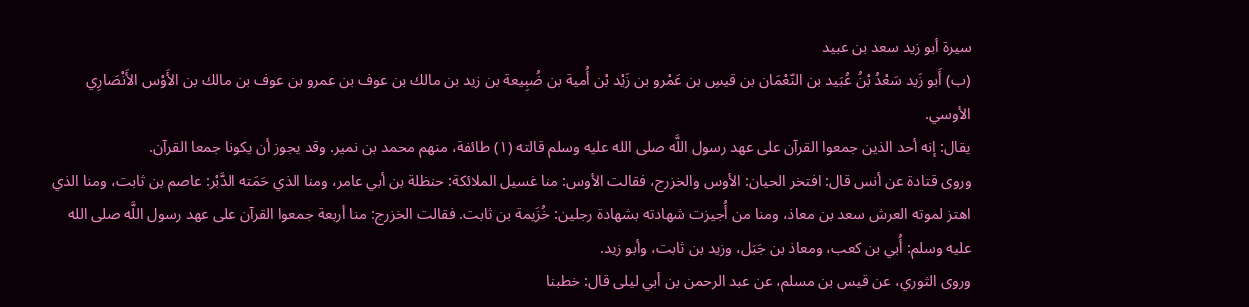سيرة أبو زيد سعد بن عبيد
(ب) أَبو زَيد سَعْدُ بْنُ عُبَيد بن النّعْمَان بن قيسِ بن عَمْرو بن زَيْد بْن أُمية بن ضُبِيعة بن زيد بن مالك بن عوف بن عمرو بن عوف بن مالك بن الأَوْس الأَنْصَارِي الأوسي.
يقال: إنه أحد الذين جمعوا القرآن على عهد رسول اللَّه صلى الله عليه وسلم قالته (١) طائفة، منهم محمد بن نمير. وقد يجوز أن يكونا جمعا القرآن.
وروى قتادة عن أنس قال: افتخر الحيان: الأوس والخزرج، فقالت الأوس: منا غسيل الملائكة: حنظلة بن أبي عامر، ومنا الذي حَمَته الدَّبْر: عاصم بن ثابت، ومنا الذي اهتز لموته العرش سعد بن معاذ، ومنا من أُجيزت شهادته بشهادة رجلين: خُزَيمة بن ثابت. فقالت الخزرج: منا أربعة جمعوا القرآن على عهد رسول اللَّه صلى الله عليه وسلم: أُبي بن كعب، ومعاذ بن جَبَل، وزيد بن ثابت، وأبو زيد.
وروى الثوري، عن قيس بن مسلم، عن عبد الرحمن بن أبي ليلى قال: خطبنا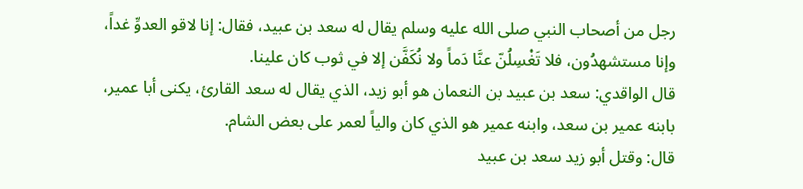رجل من أصحاب النبي صلى الله عليه وسلم يقال له سعد بن عبيد، فقال: إنا لاقو العدوِّ غداً، وإنا مستشهدُون، فلا تَغْسِلُنّ عنَّا دَماً ولا نُكَفَّن إلا في ثوب كان علينا.
قال الواقدي: سعد بن عبيد بن النعمان هو أبو زيد، الذي يقال له سعد القارئ، يكنى أبا عمير، بابنه عمير بن سعد، وابنه عمير هو الذي كان والياً لعمر على بعض الشام.
قال: وقتل أبو زيد سعد بن عبيد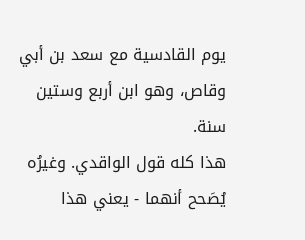يوم القادسية مع سعد بن أبي وقاص، وهو ابن أربع وستين سنة.
هذا كله قول الواقدي. وغيرُه يُصَحح أنهما - يعني هذا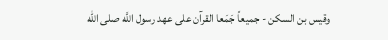وقيس بن السكن - جميعاً جَمَعا القرآن على عهد رسول اللَّه صلى الله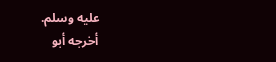عليه وسلم.
أخرجه أبو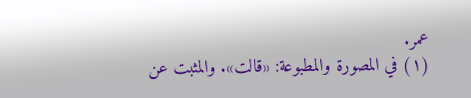عمر.
(١) في المصورة والمطبوعة: «قالت». والمثبت عن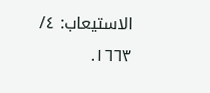الاستيعاب: ٤/ ١٦٦٣.